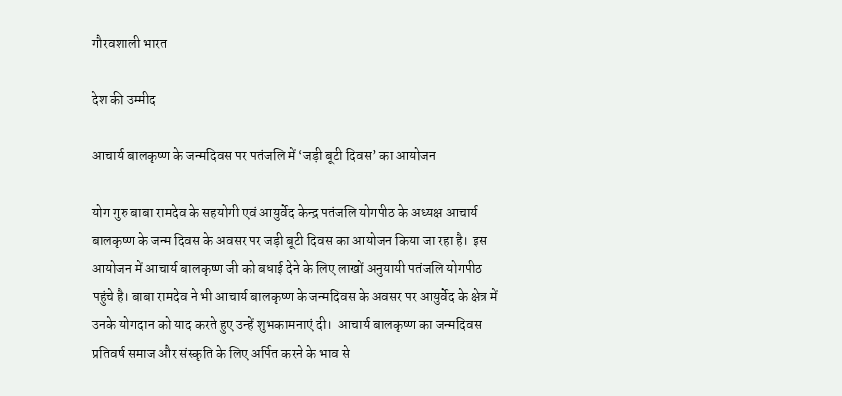गौरवशाली भारत

देश की उम्मीद

आचार्य बालकृष्ण के जन्मदिवस पर पतंजलि में ‘जड़ी बूटी दिवस’ का आयोजन

योग गुरु बाबा रामदेव के सहयोगी एवं आयुर्वेद केन्द्र पतंजलि योगपीठ के अध्यक्ष आचार्य बालकृष्ण के जन्म दिवस के अवसर पर जड़ी बूटी दिवस का आयोजन किया जा रहा है।  इस आयोजन में आचार्य बालकृष्ण जी को बधाई देने के लिए लाखों अनुयायी पतंजलि योगपीठ पहुंचे है। बाबा रामदेव ने भी आचार्य बालकृष्ण के जन्मदिवस के अवसर पर आयुर्वेद के क्षेत्र में उनके योगदान को याद करते हुए उन्हें शुभकामनाएं दी।  आचार्य बालकृष्ण का जन्मदिवस प्रतिवर्ष समाज और संस्कृति के लिए अर्पित करने के भाव से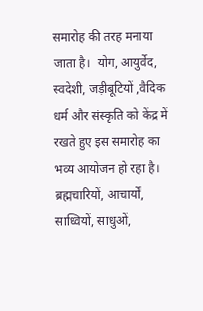समारोह की तरह मनाया जाता है।  योग, आयुर्वेद,  स्वदेशी, जड़ीबूटियों ,वैदिक धर्म और संस्कृति को केंद्र में रखते हुए इस समारोह का भव्य आयोजन हो रहा है।   ब्रह्मचारियों, आचार्यों, साध्वियों, साधुओं,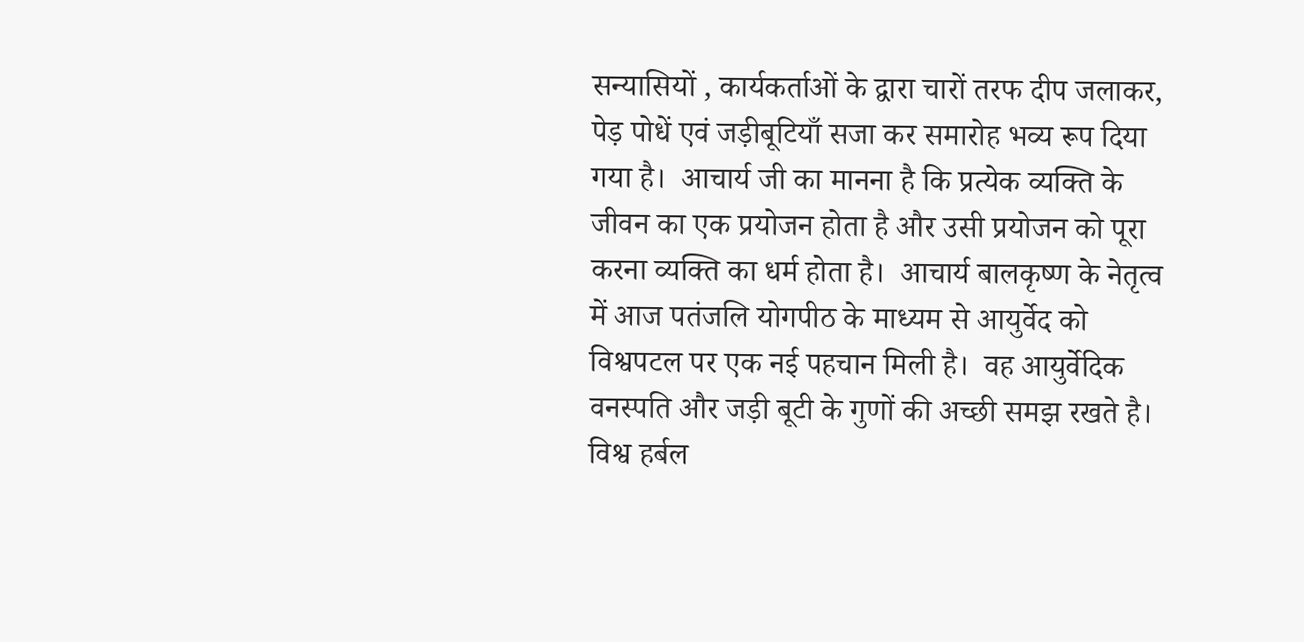सन्यासियों , कार्यकर्ताओं के द्वारा चारों तरफ दीप जलाकर, पेड़ पोधें एवं जड़ीबूटियाँ सजा कर समारोह भव्य रूप दिया गया है।  आचार्य जी का मानना है कि प्रत्येक व्यक्ति के जीवन का एक प्रयोजन होता है और उसी प्रयोजन को पूरा करना व्यक्ति का धर्म होता है।  आचार्य बालकृष्ण के नेतृत्व में आज पतंजलि योगपीठ के माध्यम से आयुर्वेद को विश्वपटल पर एक नई पहचान मिली है।  वह आयुर्वेदिक वनस्पति और जड़ी बूटी के गुणों की अच्छी समझ रखते है।  विश्व हर्बल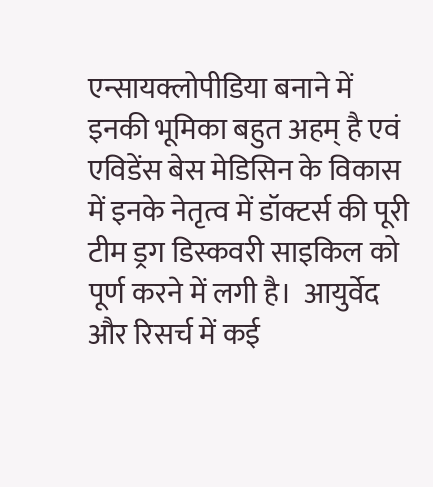एन्सायक्लोपीडिया बनाने में इनकी भूमिका बहुत अहम् है एवं एविडेंस बेस मेडिसिन के विकास में इनके नेतृत्व में डॉक्टर्स की पूरी टीम ड्रग डिस्कवरी साइकिल को पूर्ण करने में लगी है।  आयुर्वेद और रिसर्च में कई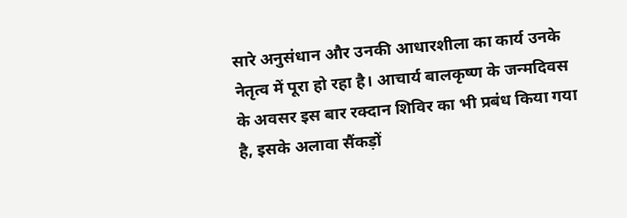सारे अनुसंधान और उनकी आधारशीला का कार्य उनके नेतृत्व में पूरा हो रहा है। आचार्य बालकृष्ण के जन्मदिवस के अवसर इस बार रक्दान शिविर का भी प्रबंध किया गया है, इसके अलावा सैंकड़ों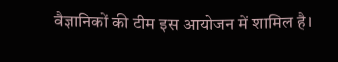वैज्ञानिकों की टीम इस आयोजन में शामिल है।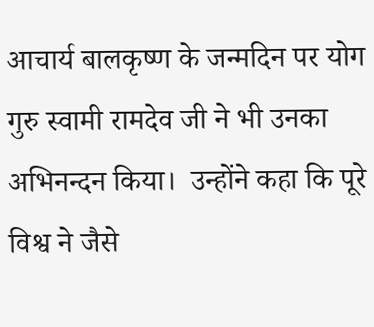आचार्य बालकृष्ण के जन्मदिन पर योग गुरु स्वामी रामदेव जी ने भी उनका अभिनन्दन किया।  उन्होंने कहा कि पूरे विश्व ने जैसे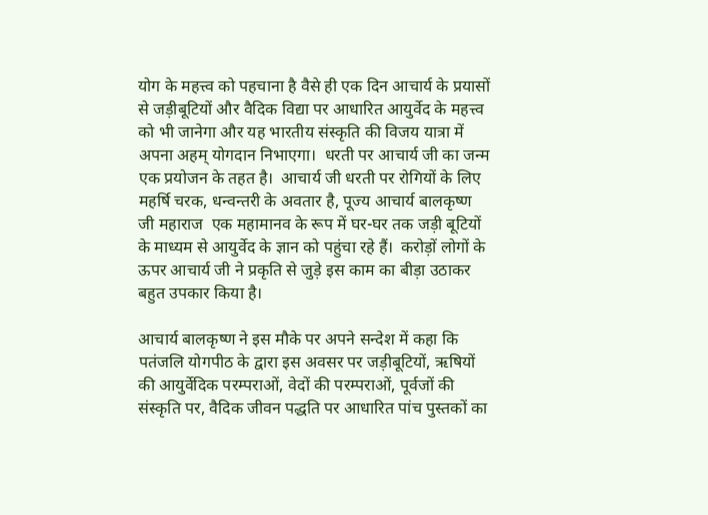योग के महत्त्व को पहचाना है वैसे ही एक दिन आचार्य के प्रयासों से जड़ीबूटियों और वैदिक विद्या पर आधारित आयुर्वेद के महत्त्व को भी जानेगा और यह भारतीय संस्कृति की विजय यात्रा में अपना अहम् योगदान निभाएगा।  धरती पर आचार्य जी का जन्म एक प्रयोजन के तहत है।  आचार्य जी धरती पर रोगियों के लिए महर्षि चरक, धन्वन्तरी के अवतार है, पूज्य आचार्य बालकृष्ण जी महाराज  एक महामानव के रूप में घर-घर तक जड़ी बूटियों के माध्यम से आयुर्वेद के ज्ञान को पहुंचा रहे हैं।  करोड़ों लोगों के ऊपर आचार्य जी ने प्रकृति से जुड़े इस काम का बीड़ा उठाकर बहुत उपकार किया है।

आचार्य बालकृष्ण ने इस मौके पर अपने सन्देश में कहा कि पतंजलि योगपीठ के द्वारा इस अवसर पर जड़ीबूटियों, ऋषियों की आयुर्वेदिक परम्पराओं, वेदों की परम्पराओं, पूर्वजों की संस्कृति पर, वैदिक जीवन पद्धति पर आधारित पांच पुस्तकों का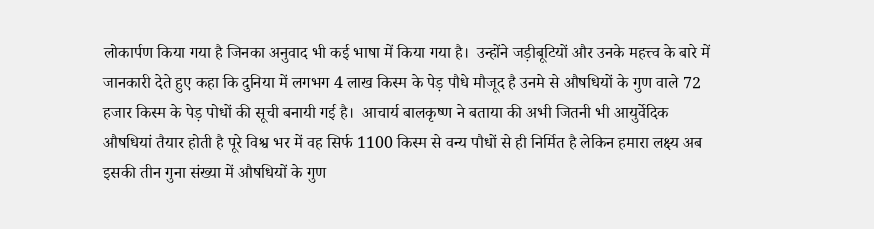लोकार्पण किया गया है जिनका अनुवाद भी कई भाषा में किया गया है।  उन्होंने जड़ीबूटियों और उनके महत्त्व के बारे में जानकारी देते हुए कहा कि दुनिया में लगभग 4 लाख किस्म के पेड़ पौधे मौजूद है उनमे से औषधियों के गुण वाले 72 हजार किस्म के पेड़ पोधों की सूची बनायी गई है।  आचार्य बालकृष्ण ने बताया की अभी जितनी भी आयुर्वेदिक औषधियां तैयार होती है पूरे विश्व भर में वह सिर्फ 1100 किस्म से वन्य पौधों से ही निर्मित है लेकिन हमारा लक्ष्य अब इसकी तीन गुना संख्या में औषधियों के गुण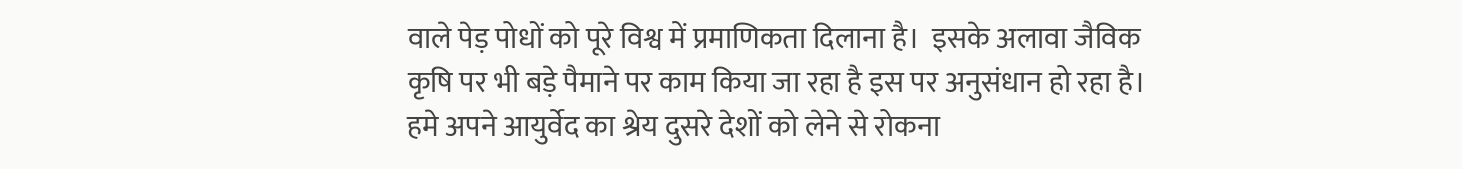वाले पेड़ पोधों को पूरे विश्व में प्रमाणिकता दिलाना है।  इसके अलावा जैविक कृषि पर भी बड़े पैमाने पर काम किया जा रहा है इस पर अनुसंधान हो रहा है।  हमे अपने आयुर्वेद का श्रेय दुसरे देशों को लेने से रोकना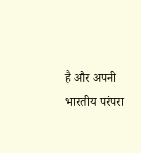है और अपनी भारतीय परंपरा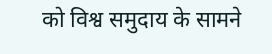को विश्व समुदाय के सामने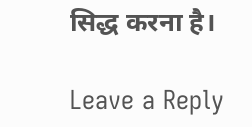सिद्ध करना है।

Leave a Reply